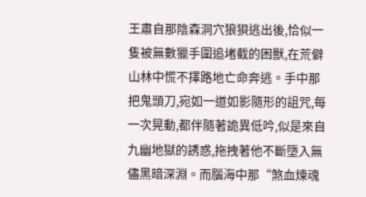王肅自那陰森洞穴狼狽逃出後,恰似一隻被無數獵手圍追堵截的困獸,在荒僻山林中慌不擇路地亡命奔逃。手中那把鬼頭刀,宛如一道如影隨形的詛咒,每一次晃動,都伴隨著詭異低吟,似是來自九幽地獄的誘惑,拖拽著他不斷墮入無儘黑暗深淵。而腦海中那“煞血煉魂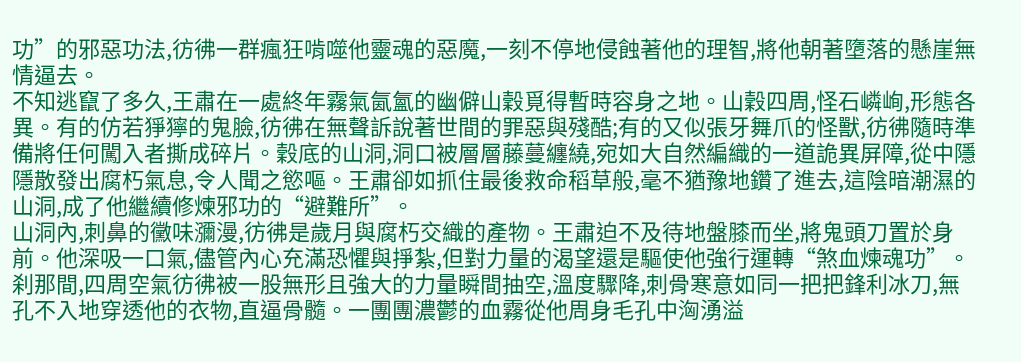功”的邪惡功法,彷彿一群瘋狂啃噬他靈魂的惡魔,一刻不停地侵蝕著他的理智,將他朝著墮落的懸崖無情逼去。
不知逃竄了多久,王肅在一處終年霧氣氤氳的幽僻山穀覓得暫時容身之地。山穀四周,怪石嶙峋,形態各異。有的仿若猙獰的鬼臉,彷彿在無聲訴說著世間的罪惡與殘酷;有的又似張牙舞爪的怪獸,彷彿隨時準備將任何闖入者撕成碎片。穀底的山洞,洞口被層層藤蔓纏繞,宛如大自然編織的一道詭異屏障,從中隱隱散發出腐朽氣息,令人聞之慾嘔。王肅卻如抓住最後救命稻草般,毫不猶豫地鑽了進去,這陰暗潮濕的山洞,成了他繼續修煉邪功的“避難所”。
山洞內,刺鼻的黴味瀰漫,彷彿是歲月與腐朽交織的產物。王肅迫不及待地盤膝而坐,將鬼頭刀置於身前。他深吸一口氣,儘管內心充滿恐懼與掙紮,但對力量的渴望還是驅使他強行運轉“煞血煉魂功”。刹那間,四周空氣彷彿被一股無形且強大的力量瞬間抽空,溫度驟降,刺骨寒意如同一把把鋒利冰刀,無孔不入地穿透他的衣物,直逼骨髓。一團團濃鬱的血霧從他周身毛孔中洶湧溢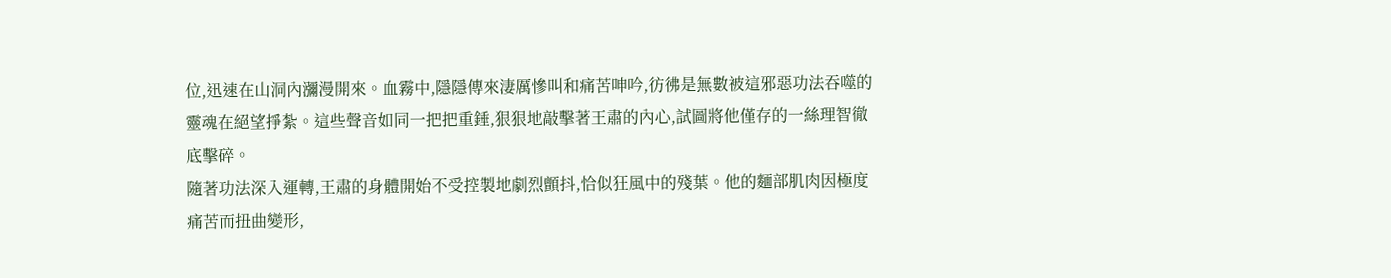位,迅速在山洞內瀰漫開來。血霧中,隱隱傳來淒厲慘叫和痛苦呻吟,彷彿是無數被這邪惡功法吞噬的靈魂在絕望掙紮。這些聲音如同一把把重錘,狠狠地敲擊著王肅的內心,試圖將他僅存的一絲理智徹底擊碎。
隨著功法深入運轉,王肅的身體開始不受控製地劇烈顫抖,恰似狂風中的殘葉。他的麵部肌肉因極度痛苦而扭曲變形,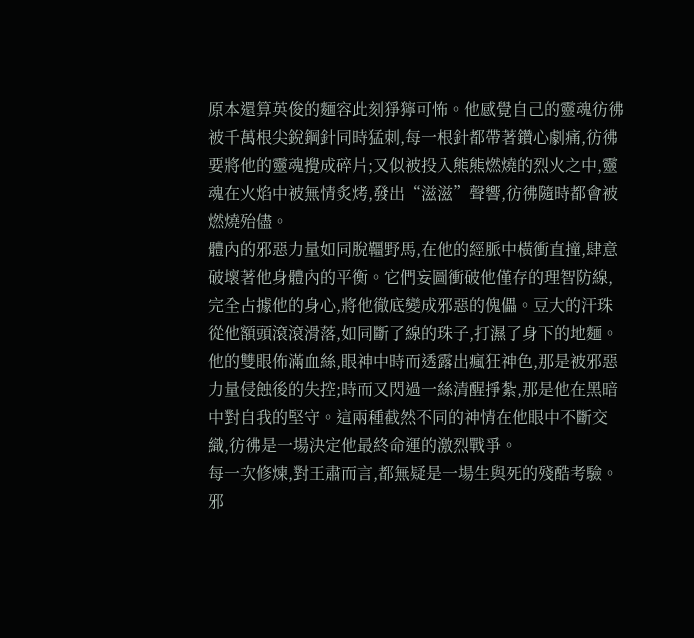原本還算英俊的麵容此刻猙獰可怖。他感覺自己的靈魂彷彿被千萬根尖銳鋼針同時猛刺,每一根針都帶著鑽心劇痛,彷彿要將他的靈魂攪成碎片;又似被投入熊熊燃燒的烈火之中,靈魂在火焰中被無情炙烤,發出“滋滋”聲響,彷彿隨時都會被燃燒殆儘。
體內的邪惡力量如同脫韁野馬,在他的經脈中橫衝直撞,肆意破壞著他身體內的平衡。它們妄圖衝破他僅存的理智防線,完全占據他的身心,將他徹底變成邪惡的傀儡。豆大的汗珠從他額頭滾滾滑落,如同斷了線的珠子,打濕了身下的地麵。他的雙眼佈滿血絲,眼神中時而透露出瘋狂神色,那是被邪惡力量侵蝕後的失控;時而又閃過一絲清醒掙紮,那是他在黑暗中對自我的堅守。這兩種截然不同的神情在他眼中不斷交織,彷彿是一場決定他最終命運的激烈戰爭。
每一次修煉,對王肅而言,都無疑是一場生與死的殘酷考驗。邪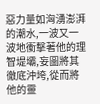惡力量如洶湧澎湃的潮水,一波又一波地衝擊著他的理智堤壩,妄圖將其徹底沖垮,從而將他的靈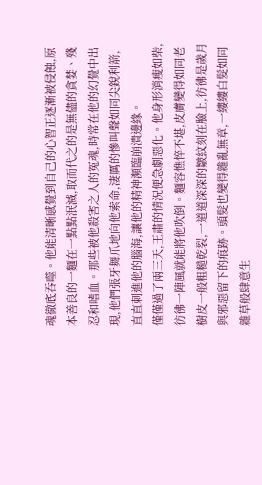魂徹底吞噬。他能清晰感覺到自己的心智正逐漸被侵蝕,原本善良的一麵在一點點泯滅,取而代之的是無儘的貪婪、殘忍和嗜血。那些被他殺害之人的冤魂,時常在他的幻覺中出現,他們張牙舞爪地向他索命,淒厲的慘叫聲如同尖銳利箭,直直刺進他的腦海,讓他的精神瀕臨崩潰邊緣。
僅僅過了兩三天,王肅的情況便急劇惡化。他身形消瘦如柴,彷彿一陣風就能將他吹倒。麵容憔悴不堪,皮膚變得如同老樹皮一般粗糙乾裂,一道道深深的皺紋刻在臉上,彷彿是歲月與邪惡留下的痕跡。頭髮也變得雜亂無章,一縷縷白髮如同雜草般肆意生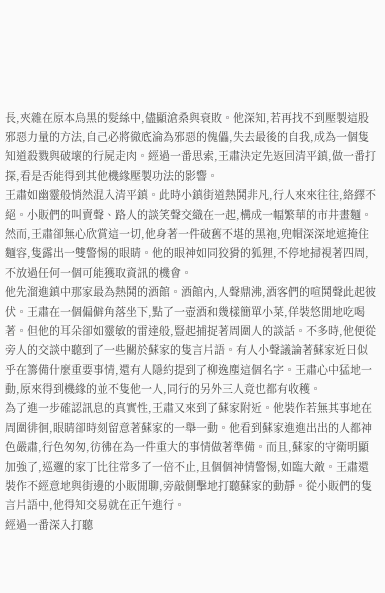長,夾雜在原本烏黑的髮絲中,儘顯滄桑與衰敗。他深知,若再找不到壓製這股邪惡力量的方法,自己必將徹底淪為邪惡的傀儡,失去最後的自我,成為一個隻知道殺戮與破壞的行屍走肉。經過一番思索,王肅決定先返回清平鎮,做一番打探,看是否能得到其他機緣壓製功法的影響。
王肅如幽靈般悄然混入清平鎮。此時小鎮街道熱鬨非凡,行人來來往往,絡繹不絕。小販們的叫賣聲、路人的談笑聲交織在一起,構成一幅繁華的市井畫麵。然而,王肅卻無心欣賞這一切,他身著一件破舊不堪的黑袍,兜帽深深地遮掩住麵容,隻露出一雙警惕的眼睛。他的眼神如同狡猾的狐狸,不停地掃視著四周,不放過任何一個可能獲取資訊的機會。
他先溜進鎮中那家最為熱鬨的酒館。酒館內,人聲鼎沸,酒客們的喧鬨聲此起彼伏。王肅在一個偏僻角落坐下,點了一壺酒和幾樣簡單小菜,佯裝悠閒地吃喝著。但他的耳朵卻如靈敏的雷達般,豎起捕捉著周圍人的談話。不多時,他便從旁人的交談中聽到了一些關於蘇家的隻言片語。有人小聲議論著蘇家近日似乎在籌備什麼重要事情,還有人隱約提到了柳逸塵這個名字。王肅心中猛地一動,原來得到機緣的並不隻他一人,同行的另外三人竟也都有收穫。
為了進一步確認訊息的真實性,王肅又來到了蘇家附近。他裝作若無其事地在周圍徘徊,眼睛卻時刻留意著蘇家的一舉一動。他看到蘇家進進出出的人都神色嚴肅,行色匆匆,彷彿在為一件重大的事情做著準備。而且,蘇家的守衛明顯加強了,巡邏的家丁比往常多了一倍不止,且個個神情警惕,如臨大敵。王肅還裝作不經意地與街邊的小販閒聊,旁敲側擊地打聽蘇家的動靜。從小販們的隻言片語中,他得知交易就在正午進行。
經過一番深入打聽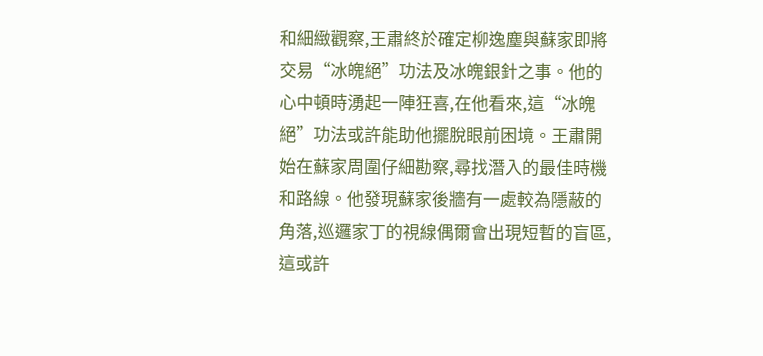和細緻觀察,王肅終於確定柳逸塵與蘇家即將交易“冰魄絕”功法及冰魄銀針之事。他的心中頓時湧起一陣狂喜,在他看來,這“冰魄絕”功法或許能助他擺脫眼前困境。王肅開始在蘇家周圍仔細勘察,尋找潛入的最佳時機和路線。他發現蘇家後牆有一處較為隱蔽的角落,巡邏家丁的視線偶爾會出現短暫的盲區,這或許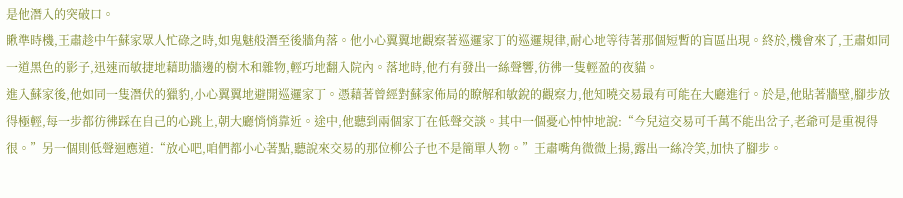是他潛入的突破口。
瞅準時機,王肅趁中午蘇家眾人忙碌之時,如鬼魅般潛至後牆角落。他小心翼翼地觀察著巡邏家丁的巡邏規律,耐心地等待著那個短暫的盲區出現。終於,機會來了,王肅如同一道黑色的影子,迅速而敏捷地藉助牆邊的樹木和雜物,輕巧地翻入院內。落地時,他冇有發出一絲聲響,彷彿一隻輕盈的夜貓。
進入蘇家後,他如同一隻潛伏的獵豹,小心翼翼地避開巡邏家丁。憑藉著曾經對蘇家佈局的瞭解和敏銳的觀察力,他知曉交易最有可能在大廳進行。於是,他貼著牆壁,腳步放得極輕,每一步都彷彿踩在自己的心跳上,朝大廳悄悄靠近。途中,他聽到兩個家丁在低聲交談。其中一個憂心忡忡地說:“今兒這交易可千萬不能出岔子,老爺可是重視得很。”另一個則低聲迴應道:“放心吧,咱們都小心著點,聽說來交易的那位柳公子也不是簡單人物。”王肅嘴角微微上揚,露出一絲冷笑,加快了腳步。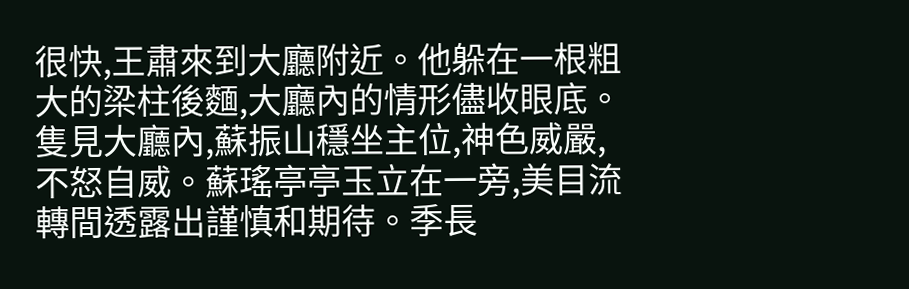很快,王肅來到大廳附近。他躲在一根粗大的梁柱後麵,大廳內的情形儘收眼底。隻見大廳內,蘇振山穩坐主位,神色威嚴,不怒自威。蘇瑤亭亭玉立在一旁,美目流轉間透露出謹慎和期待。季長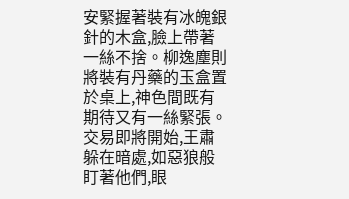安緊握著裝有冰魄銀針的木盒,臉上帶著一絲不捨。柳逸塵則將裝有丹藥的玉盒置於桌上,神色間既有期待又有一絲緊張。交易即將開始,王肅躲在暗處,如惡狼般盯著他們,眼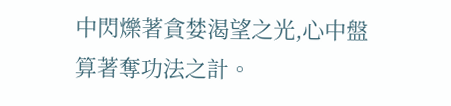中閃爍著貪婪渴望之光,心中盤算著奪功法之計。